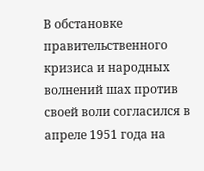В обстановке правительственного кризиса и народных волнений шах против своей воли согласился в апреле 1951 года на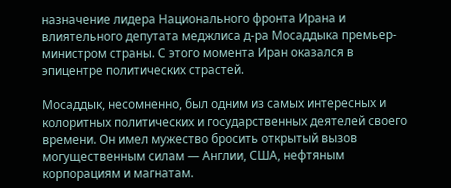назначение лидера Национального фронта Ирана и влиятельного депутата меджлиса д-ра Мосаддыка премьер-министром страны. С этого момента Иран оказался в эпицентре политических страстей.

Мосаддык, несомненно, был одним из самых интересных и колоритных политических и государственных деятелей своего времени. Он имел мужество бросить открытый вызов могущественным силам — Англии, США, нефтяным корпорациям и магнатам.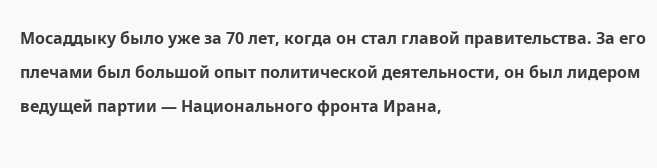Мосаддыку было уже за 70 лет, когда он стал главой правительства. За его плечами был большой опыт политической деятельности, он был лидером ведущей партии — Национального фронта Ирана,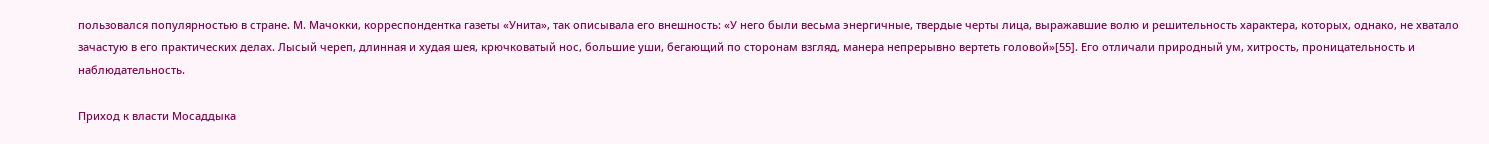пользовался популярностью в стране. М. Мачокки, корреспондентка газеты «Унита», так описывала его внешность: «У него были весьма энергичные, твердые черты лица, выражавшие волю и решительность характера, которых, однако, не хватало зачастую в его практических делах. Лысый череп, длинная и худая шея, крючковатый нос, большие уши, бегающий по сторонам взгляд, манера непрерывно вертеть головой»[55]. Его отличали природный ум, хитрость, проницательность и наблюдательность.

Приход к власти Мосаддыка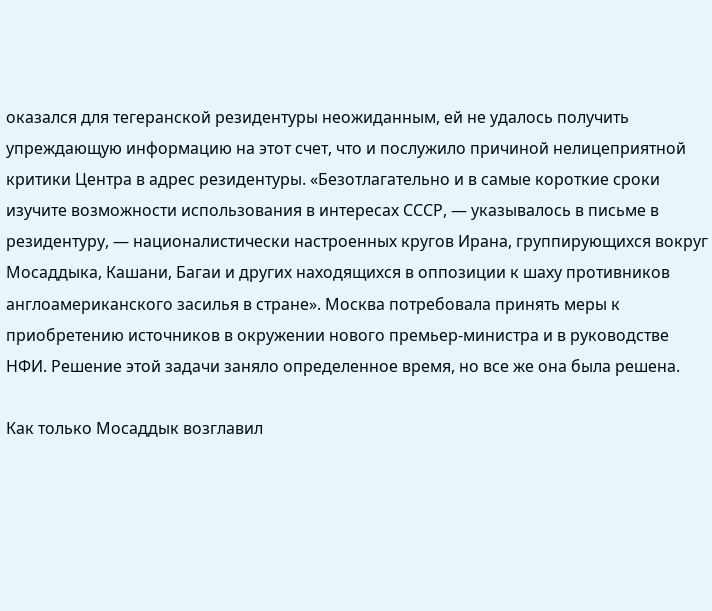оказался для тегеранской резидентуры неожиданным, ей не удалось получить упреждающую информацию на этот счет, что и послужило причиной нелицеприятной критики Центра в адрес резидентуры. «Безотлагательно и в самые короткие сроки изучите возможности использования в интересах СССР, — указывалось в письме в резидентуру, — националистически настроенных кругов Ирана, группирующихся вокруг Мосаддыка, Кашани, Багаи и других находящихся в оппозиции к шаху противников англоамериканского засилья в стране». Москва потребовала принять меры к приобретению источников в окружении нового премьер-министра и в руководстве НФИ. Решение этой задачи заняло определенное время, но все же она была решена.

Как только Мосаддык возглавил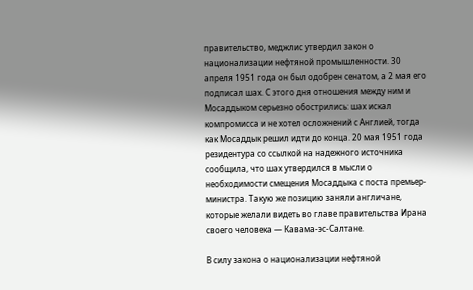правительство, меджлис утвердил закон о национализации нефтяной промышленности. 30 апреля 1951 года он был одобрен сенатом, а 2 мая его подписал шах. С этого дня отношения между ним и Мосаддыком серьезно обострились: шах искал компромисса и не хотел осложнений с Англией, тогда как Мосаддык решил идти до конца. 20 мая 1951 года резидентура со ссылкой на надежного источника сообщила, что шах утвердился в мысли о необходимости смещения Мосаддыка с поста премьер-министра. Такую же позицию заняли англичане, которые желали видеть во главе правительства Ирана своего человека — Кавама-эс-Салтане.

В силу закона о национализации нефтяной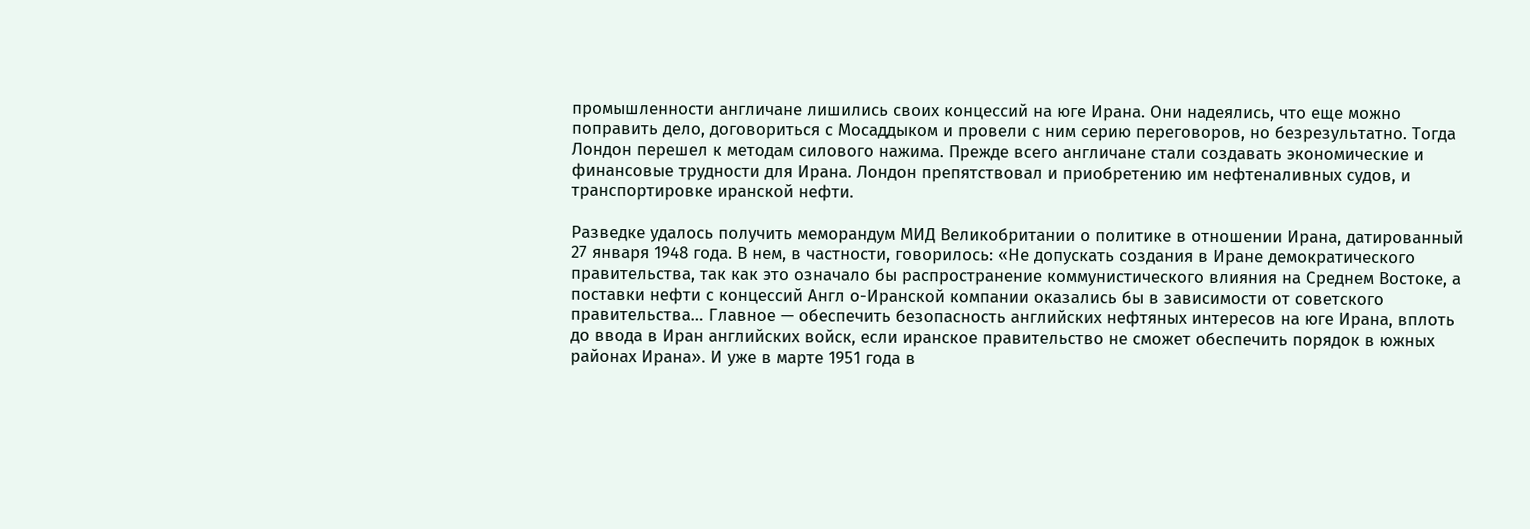промышленности англичане лишились своих концессий на юге Ирана. Они надеялись, что еще можно поправить дело, договориться с Мосаддыком и провели с ним серию переговоров, но безрезультатно. Тогда Лондон перешел к методам силового нажима. Прежде всего англичане стали создавать экономические и финансовые трудности для Ирана. Лондон препятствовал и приобретению им нефтеналивных судов, и транспортировке иранской нефти.

Разведке удалось получить меморандум МИД Великобритании о политике в отношении Ирана, датированный 27 января 1948 года. В нем, в частности, говорилось: «Не допускать создания в Иране демократического правительства, так как это означало бы распространение коммунистического влияния на Среднем Востоке, а поставки нефти с концессий Англ о-Иранской компании оказались бы в зависимости от советского правительства… Главное — обеспечить безопасность английских нефтяных интересов на юге Ирана, вплоть до ввода в Иран английских войск, если иранское правительство не сможет обеспечить порядок в южных районах Ирана». И уже в марте 1951 года в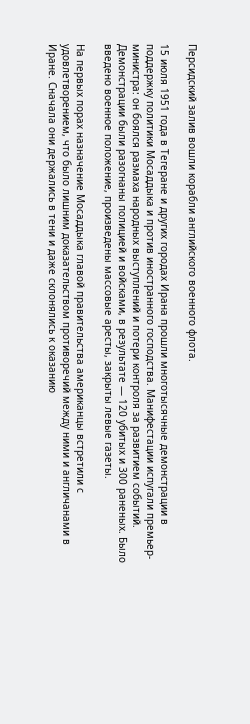Персидский залив вошли корабли английского военного флота.

15 июля 1951 года в Тегеране и других городах Ирана прошли многотысячные демонстрации в поддержку политики Мосаддыка и против иностранного господства. Манифестации испугали премьер-министра: он боялся размаха народных выступлений и потери контроля за развитием событий. Демонстрации были разогнаны полицией и войсками, в результате — 120 убитых и 300 раненых. Было введено военное положение, произведены массовые аресты, закрыты левые газеты.

На первых порах назначение Мосаддыка главой правительства американцы встретили с удовлетворением, что было лишним доказательством противоречий между ними и англичанами в Иране. Сначала они держались в тени и даже склонялись к оказанию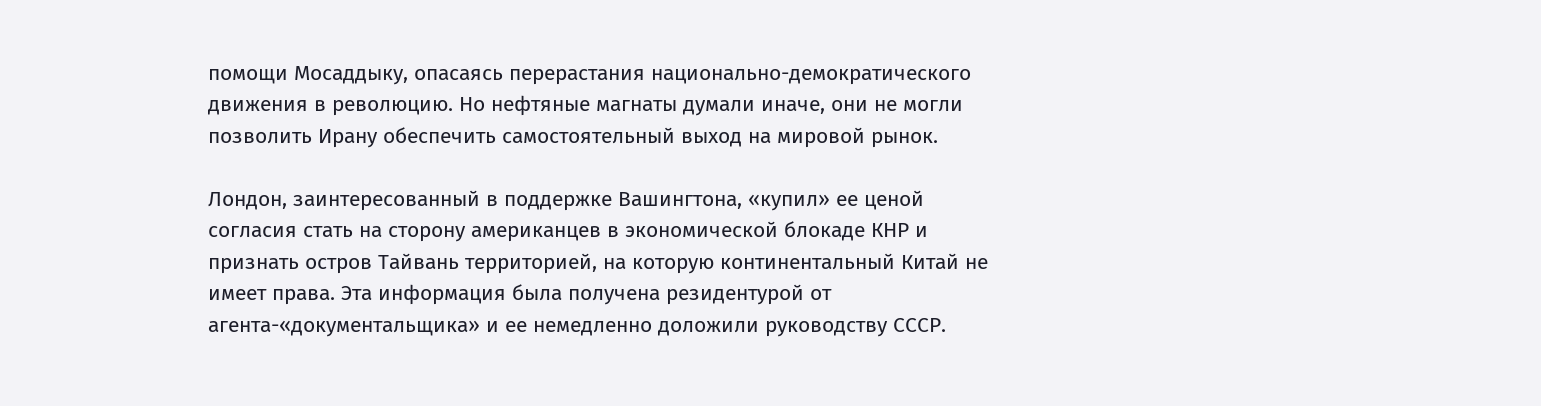помощи Мосаддыку, опасаясь перерастания национально-демократического движения в революцию. Но нефтяные магнаты думали иначе, они не могли позволить Ирану обеспечить самостоятельный выход на мировой рынок.

Лондон, заинтересованный в поддержке Вашингтона, «купил» ее ценой согласия стать на сторону американцев в экономической блокаде КНР и признать остров Тайвань территорией, на которую континентальный Китай не имеет права. Эта информация была получена резидентурой от агента-«документальщика» и ее немедленно доложили руководству СССР.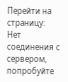Перейти на страницу:
Нет соединения с сервером, попробуйте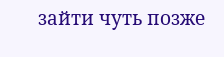зайти чуть позже